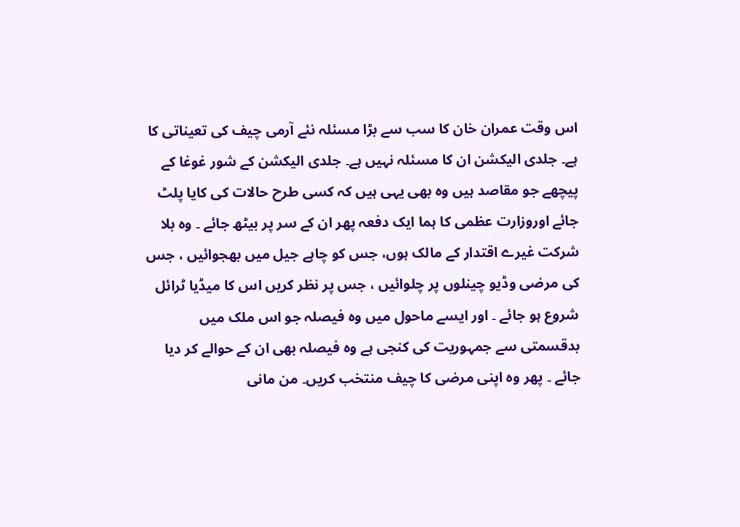اس وقت عمران خان کا سب سے بڑا مسئلہ نئے آرمی چیف کی تعیناتی کا ہے۔ جلدی الیکشن ان کا مسئلہ نہیں ہے۔ جلدی الیکشن کے شور غوغا کے پیچھے جو مقاصد ہیں وہ بھی یہی ہیں کہ کسی طرح حالات کی کایا پلٹ جائے اوروزارت عظمی کا ہما ایک دفعہ پھر ان کے سر پر بیٹھ جائے ۔ وہ بلا شرکت غیرے اقتدار کے مالک ہوں، جس کو چاہے جیل میں بھجوائیں ، جس کی مرضی وڈیو چینلوں پر چلوائیں ، جس پر نظر کریں اس کا میڈیا ٹرائل شروع ہو جائے ۔ اور ایسے ماحول میں وہ فیصلہ جو اس ملک میں بدقسمتی سے جمہوریت کی کنجی ہے وہ فیصلہ بھی ان کے حوالے کر دیا جائے ۔ پھر وہ اپنی مرضی کا چیف منتخب کریں۔ من مانی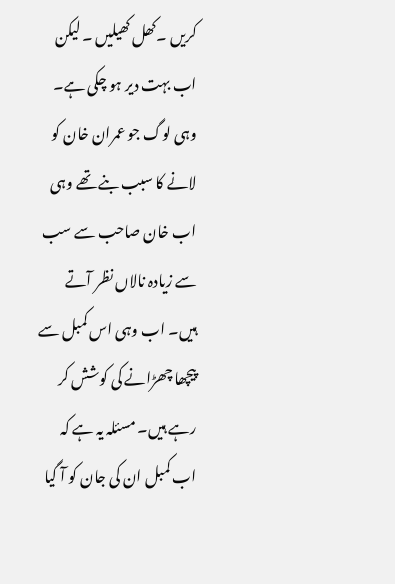کریں ۔کھل کھیلیں ۔ لیکن اب بہت دیر ہو چکی ہے۔
وہی لوگ جو عمران خان کو لانے کا سبب بنے تھے وہی اب خان صاحب سے سب سے زیادہ نالاں نظر آتے ہیں۔ اب وہی اس کمبل سے پیچھا چھڑانے کی کوشش کر رہے ہیں۔ مسئلہ یہ ہے کہ اب کمبل ان کی جان کو آ گیا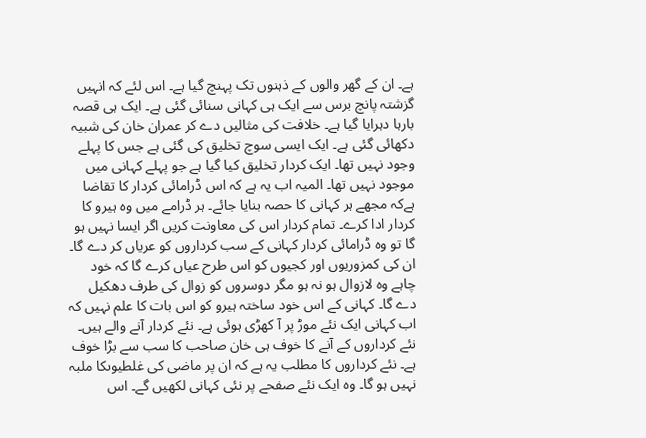ہے۔ ان کے گھر والوں کے ذہنوں تک پہنچ گیا ہے۔ اس لئے کہ انہیں گزشتہ پانچ برس سے ایک ہی کہانی سنائی گئی ہے۔ ایک ہی قصہ بارہا دہرایا گیا ہے۔ خلافت کی مثالیں دے کر عمران خان کی شبیہ دکھائی گئی ہے۔ ایک ایسی سوچ تخلیق کی گئی ہے جس کا پہلے وجود نہیں تھا۔ ایک کردار تخلیق کیا گیا ہے جو پہلے کہانی میں موجود نہیں تھا۔ المیہ اب یہ ہے کہ اس ڈرامائی کردار کا تقاضا ہےکہ مجھے ہر کہانی کا حصہ بنایا جائے۔ ہر ڈرامے میں وہ ہیرو کا کردار ادا کرے۔ تمام کردار اس کی معاونت کریں اگر ایسا نہیں ہو گا تو وہ ڈرامائی کردار کہانی کے سب کرداروں کو عریاں کر دے گا۔ ان کی کمزوریوں اور کجیوں کو اس طرح عیاں کرے گا کہ خود چاہے وہ لازوال ہو نہ ہو مگر دوسروں کو زوال کی طرف دھکیل دے گا۔ کہانی کے اس خود ساختہ ہیرو کو اس بات کا علم نہیں کہ اب کہانی ایک نئے موڑ پر آ کھڑی ہوئی ہے۔ نئے کردار آنے والے ہیں۔ نئے کرداروں کے آنے کا خوف ہی خان صاحب کا سب سے بڑا خوف ہے۔ نئے کرداروں کا مطلب یہ ہے کہ ان پر ماضی کی غلطیوںکا ملبہ نہیں ہو گا۔ وہ ایک نئے صفحے پر نئی کہانی لکھیں گے۔ اس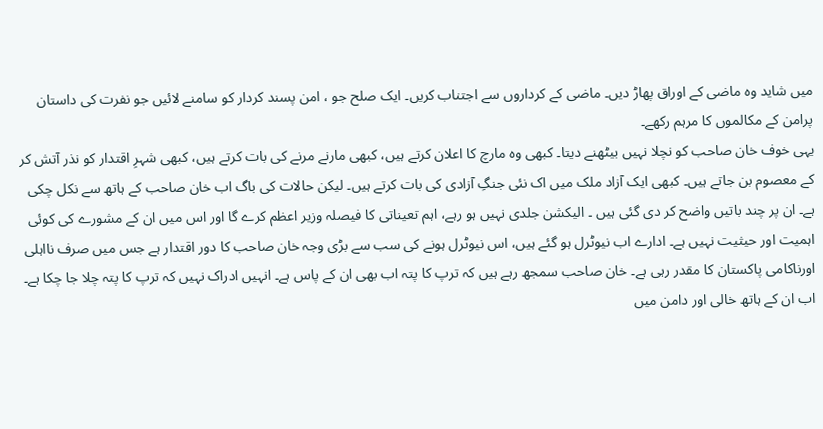میں شاید وہ ماضی کے اوراق پھاڑ دیں۔ ماضی کے کرداروں سے اجتناب کریں۔ ایک صلح جو ، امن پسند کردار کو سامنے لائیں جو نفرت کی داستان پرامن کے مکالموں کا مرہم رکھے۔
یہی خوف خان صاحب کو نچلا نہیں بیٹھنے دیتا۔ کبھی وہ مارچ کا اعلان کرتے ہیں، کبھی مارنے مرنے کی بات کرتے ہیں، کبھی شہرِ اقتدار کو نذر آتش کر کے معصوم بن جاتے ہیں۔ کبھی ایک آزاد ملک میں اک نئی جنگِ آزادی کی بات کرتے ہیں۔ لیکن حالات کی باگ اب خان صاحب کے ہاتھ سے نکل چکی ہے۔ ان پر چند باتیں واضح کر دی گئی ہیں ۔ الیکشن جلدی نہیں ہو رہے، اہم تعیناتی کا فیصلہ وزیر اعظم کرے گا اور اس میں ان کے مشورے کی کوئی اہمیت اور حیثیت نہیں ہے۔ ادارے اب نیوٹرل ہو گئے ہیں، اس نیوٹرل ہونے کی سب سے بڑی وجہ خان صاحب کا دور اقتدار ہے جس میں صرف نااہلی اورناکامی پاکستان کا مقدر رہی ہے۔ خان صاحب سمجھ رہے ہیں کہ ترپ کا پتہ اب بھی ان کے پاس ہے۔ انہیں ادراک نہیں کہ ترپ کا پتہ چلا جا چکا ہے۔ اب ان کے ہاتھ خالی اور دامن میں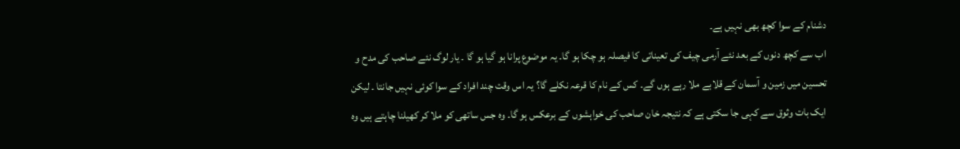دشنام کے سوا کچھ بھی نہیں ہے۔
اب سے کچھ دنوں کے بعد نئے آرمی چیف کی تعیناتی کا فیصلہ ہو چکا ہو گا۔ یہ موضوع پرانا ہو گیا ہو گا ۔ یار لوگ نئے صاحب کی مدح و تحسین میں زمین و آسمان کے قلابے ملا رہے ہوں گے۔ کس کے نام کا قرعہ نکلے گا؟ یہ اس وقت چند افراد کے سوا کوئی نہیں جانتا ۔ لیکن ایک بات وثوق سے کہی جا سکتی ہے کہ نتیجہ خان صاحب کی خواہشوں کے برعکس ہو گا۔ وہ جس ساتھی کو ملا کر کھیلنا چاہتے ہیں وہ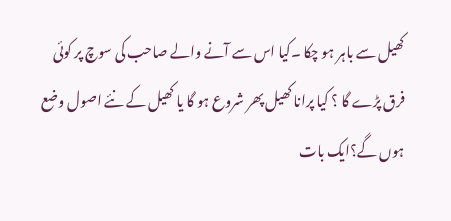کھیل سے باہر ہو چکا ۔کیا اس سے آنے والے صاحب کی سوچ پر کوئی فرق پڑے گا ؟ کیا پرانا کھیل پھر شروع ہو گا یا کھیل کے نئے اصول وضع ہوں گے؟ایک بات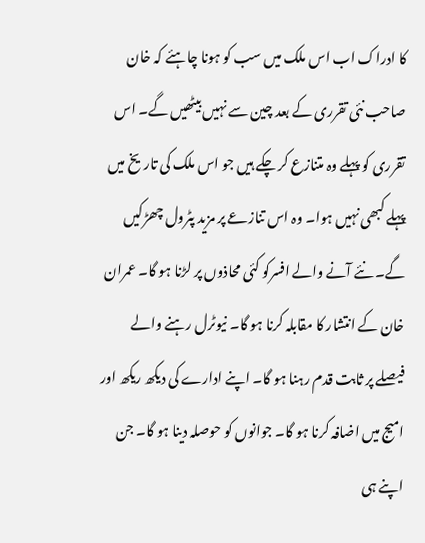کا ادراک اب اس ملک میں سب کو ہونا چاہئے کہ خان صاحب نئی تقرری کے بعد چین سے نہیں بیٹھیں گے۔ اس تقرری کو پہلے وہ متنازع کر چکے ہیں جو اس ملک کی تاریخ میں پہلے کبھی نہیں ہوا۔ وہ اس تنازعے پر مزید پٹرول چھڑکیں گے۔ نئے آنے والے افسرکو کئی محاذوں پر لڑنا ہو گا۔ عمران خان کے انتشار کا مقابلہ کرنا ہو گا۔ نیوٹرل رہنے والے فیصلے پر ثابت قدم رہنا ہو گا۔ اپنے ادارے کی دیکھ ریکھ اور امیج میں اضافہ کرنا ہو گا۔ جوانوں کو حوصلہ دینا ہو گا۔ جن اپنے ہی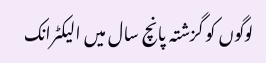لوگوں کو گزشتہ پانچ سال میں الیکٹرانک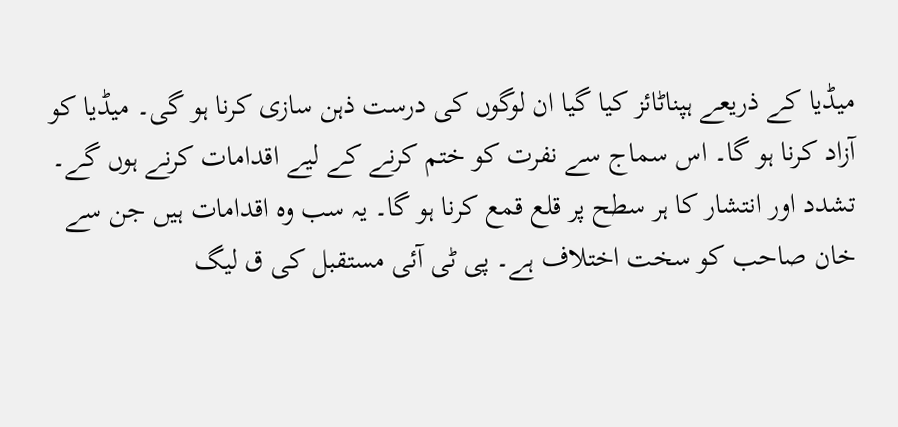میڈیا کے ذریعے ہپناٹائز کیا گیا ان لوگوں کی درست ذہن سازی کرنا ہو گی۔ میڈیا کو آزاد کرنا ہو گا۔ اس سماج سے نفرت کو ختم کرنے کے لیے اقدامات کرنے ہوں گے۔ تشدد اور انتشار کا ہر سطح پر قلع قمع کرنا ہو گا۔ یہ سب وہ اقدامات ہیں جن سے خان صاحب کو سخت اختلاف ہے۔ پی ٹی آئی مستقبل کی ق لیگ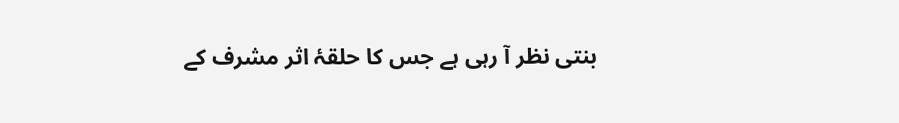بنتی نظر آ رہی ہے جس کا حلقۂ اثر مشرف کے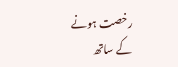رخصت ہونے کے ساتھ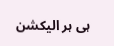ہی ہر الیکشن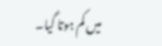میں کم ہوتا گیا۔